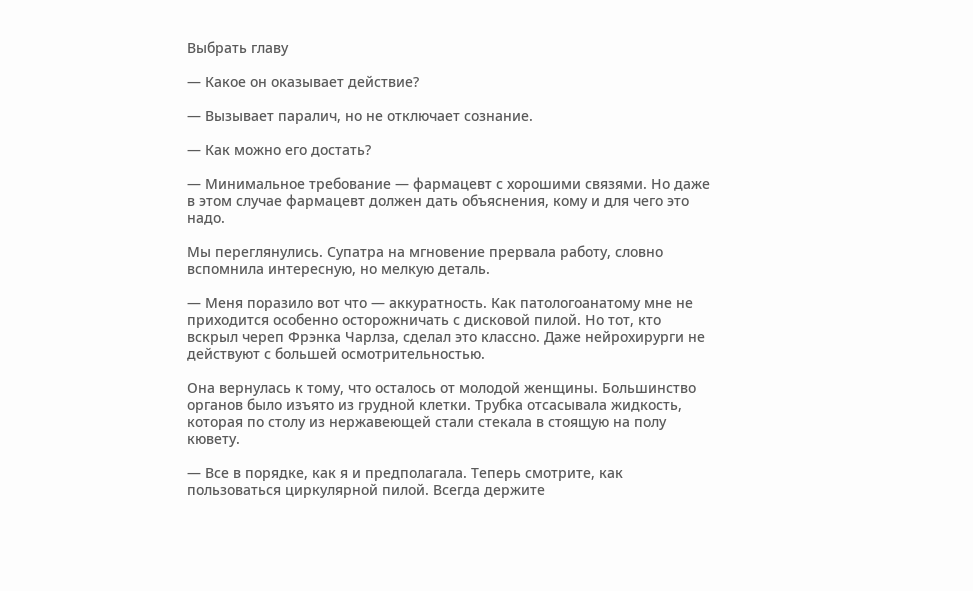Выбрать главу

— Какое он оказывает действие?

— Вызывает паралич, но не отключает сознание.

— Как можно его достать?

— Минимальное требование — фармацевт с хорошими связями. Но даже в этом случае фармацевт должен дать объяснения, кому и для чего это надо.

Мы переглянулись. Супатра на мгновение прервала работу, словно вспомнила интересную, но мелкую деталь.

— Меня поразило вот что — аккуратность. Как патологоанатому мне не приходится особенно осторожничать с дисковой пилой. Но тот, кто вскрыл череп Фрэнка Чарлза, сделал это классно. Даже нейрохирурги не действуют с большей осмотрительностью.

Она вернулась к тому, что осталось от молодой женщины. Большинство органов было изъято из грудной клетки. Трубка отсасывала жидкость, которая по столу из нержавеющей стали стекала в стоящую на полу кювету.

— Все в порядке, как я и предполагала. Теперь смотрите, как пользоваться циркулярной пилой. Всегда держите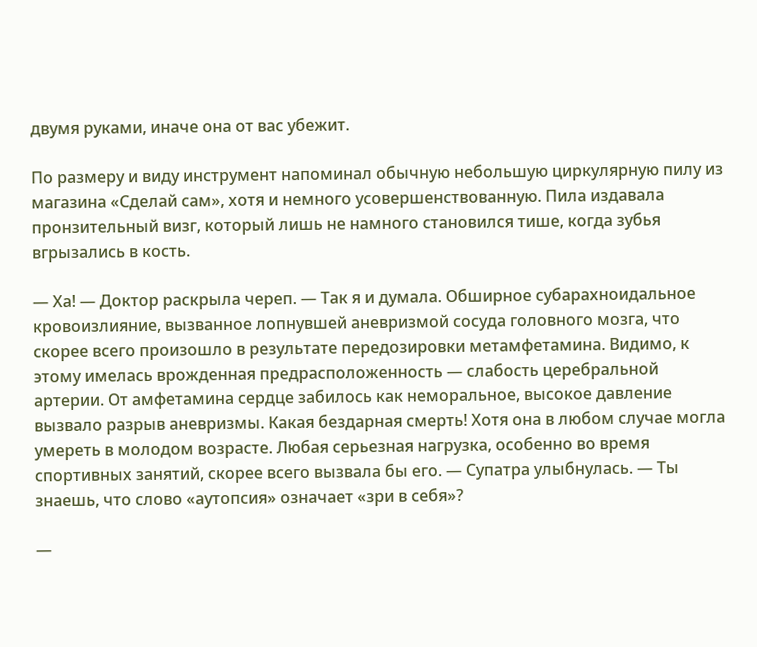двумя руками, иначе она от вас убежит.

По размеру и виду инструмент напоминал обычную небольшую циркулярную пилу из магазина «Сделай сам», хотя и немного усовершенствованную. Пила издавала пронзительный визг, который лишь не намного становился тише, когда зубья вгрызались в кость.

— Ха! — Доктор раскрыла череп. — Так я и думала. Обширное субарахноидальное кровоизлияние, вызванное лопнувшей аневризмой сосуда головного мозга, что скорее всего произошло в результате передозировки метамфетамина. Видимо, к этому имелась врожденная предрасположенность — слабость церебральной артерии. От амфетамина сердце забилось как неморальное, высокое давление вызвало разрыв аневризмы. Какая бездарная смерть! Хотя она в любом случае могла умереть в молодом возрасте. Любая серьезная нагрузка, особенно во время спортивных занятий, скорее всего вызвала бы его. — Супатра улыбнулась. — Ты знаешь, что слово «аутопсия» означает «зри в себя»?

—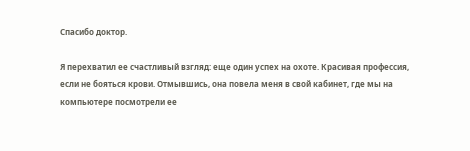Спасибо доктор.

Я перехватил ее счастливый взгляд: еще один успех на охоте. Красивая профессия, если не бояться крови. Отмывшись, она повела меня в свой кабинет, где мы на компьютере посмотрели ее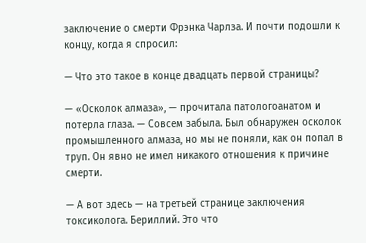заключение о смерти Фрэнка Чарлза. И почти подошли к концу, когда я спросил:

— Что это такое в конце двадцать первой страницы?

— «Осколок алмаза», — прочитала патологоанатом и потерла глаза. — Совсем забыла. Был обнаружен осколок промышленного алмаза, но мы не поняли, как он попал в труп. Он явно не имел никакого отношения к причине смерти.

— А вот здесь — на третьей странице заключения токсиколога. Бериллий. Это что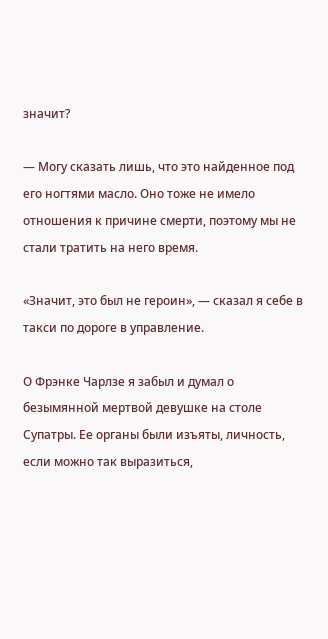значит?

— Могу сказать лишь, что это найденное под его ногтями масло. Оно тоже не имело отношения к причине смерти, поэтому мы не стали тратить на него время.

«Значит, это был не героин», — сказал я себе в такси по дороге в управление.

О Фрэнке Чарлзе я забыл и думал о безымянной мертвой девушке на столе Супатры. Ее органы были изъяты, личность, если можно так выразиться,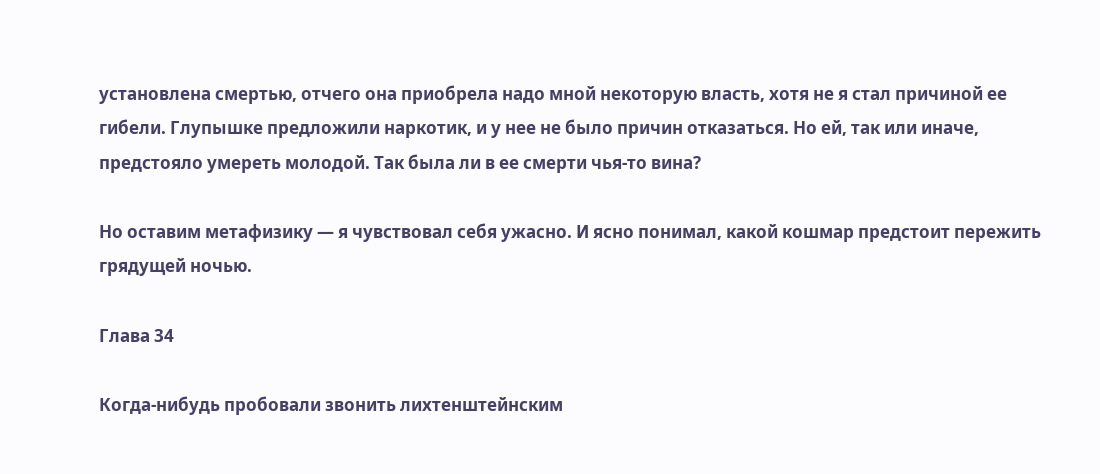установлена смертью, отчего она приобрела надо мной некоторую власть, хотя не я стал причиной ее гибели. Глупышке предложили наркотик, и у нее не было причин отказаться. Но ей, так или иначе, предстояло умереть молодой. Так была ли в ее смерти чья-то вина?

Но оставим метафизику — я чувствовал себя ужасно. И ясно понимал, какой кошмар предстоит пережить грядущей ночью.

Глава 34

Когда-нибудь пробовали звонить лихтенштейнским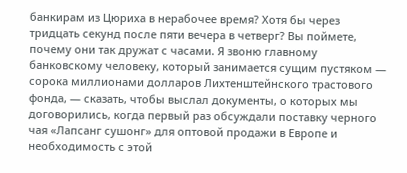банкирам из Цюриха в нерабочее время? Хотя бы через тридцать секунд после пяти вечера в четверг? Вы поймете, почему они так дружат с часами. Я звоню главному банковскому человеку, который занимается сущим пустяком — сорока миллионами долларов Лихтенштейнского трастового фонда, — сказать, чтобы выслал документы, о которых мы договорились, когда первый раз обсуждали поставку черного чая «Лапсанг сушонг» для оптовой продажи в Европе и необходимость с этой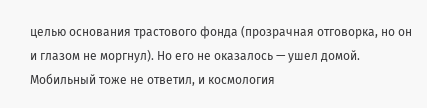целью основания трастового фонда (прозрачная отговорка, но он и глазом не моргнул). Но его не оказалось — ушел домой. Мобильный тоже не ответил, и космология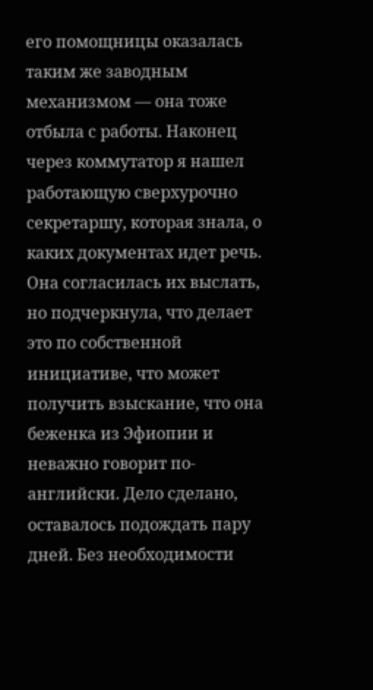его помощницы оказалась таким же заводным механизмом — она тоже отбыла с работы. Наконец через коммутатор я нашел работающую сверхурочно секретаршу, которая знала, о каких документах идет речь. Она согласилась их выслать, но подчеркнула, что делает это по собственной инициативе, что может получить взыскание, что она беженка из Эфиопии и неважно говорит по-английски. Дело сделано, оставалось подождать пару дней. Без необходимости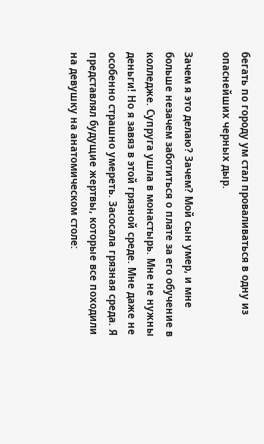бегать по городу ум стал проваливаться в одну из опаснейших черных дыр.

Зачем я это делаю? Зачем? Мой сын умер, и мне больше незачем заботиться о плате за его обучение в колледже. Супруга ушла в монастырь. Мне не нужны деньги! Но я завяз в этой грязной среде. Мне даже не особенно страшно умереть. Засосала грязная среда. Я представлял будущие жертвы, которые все походили на девушку на анатомическом столе: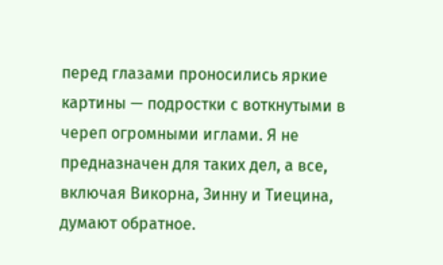перед глазами проносились яркие картины — подростки с воткнутыми в череп огромными иглами. Я не предназначен для таких дел, а все, включая Викорна, Зинну и Тиецина, думают обратное.